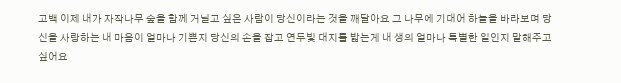고백 이제 내가 자작나무 숲을 함께 거닐고 싶은 사람이 당신이라는 것을 깨달아요 그 나무에 기대어 하늘을 바라보며 당신을 사랑하는 내 마음이 얼마나 기쁜지 당신의 손을 잡고 연두빛 대지를 밟는게 내 생의 얼마나 특별한 일인지 말해주고 싶어요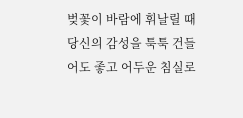벚꽃이 바람에 휘날릴 때 당신의 감성을 툭툭 건들어도 좋고 어두운 침실로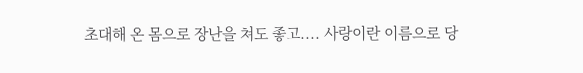초대해 온 몸으로 장난을 쳐도 좋고.... 사랑이란 이름으로 당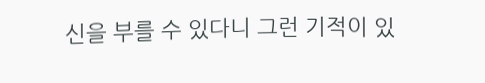신을 부를 수 있다니 그런 기적이 있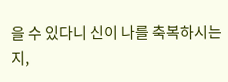을 수 있다니 신이 나를 축복하시는지,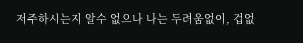저주하시는지 알수 없으나 나는 두려움없이, 겁없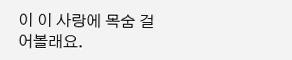이 이 사랑에 목숨 걸어볼래요.